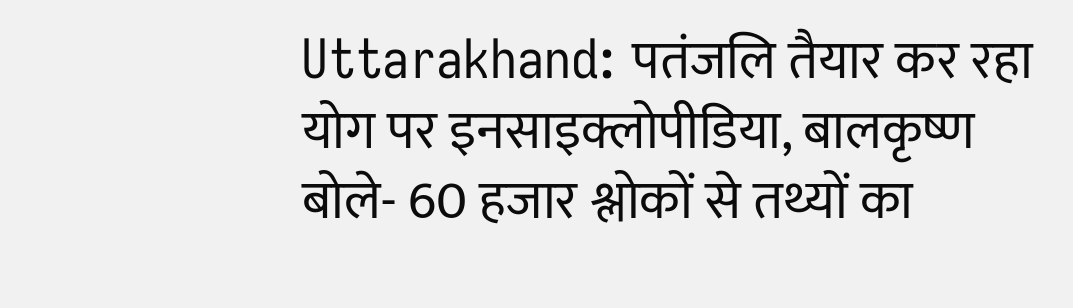Uttarakhand: पतंजलि तैयार कर रहा योग पर इनसाइक्लोपीडिया, बालकृष्ण बोले- 60 हजार श्लोकों से तथ्यों का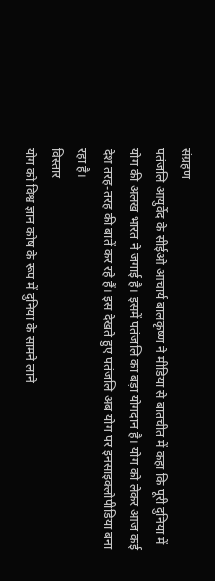संग्रहण
पतंजलि आयुर्वेद के सीईओ आचार्य बालकृष्ण ने मीडिया से बातचीत में कहा कि पूरी दुनिया में योग की अलख भारत ने जगाई है। इसमें पतंजलि का बड़ा योगदान है। योग को लेकर आज कई देश तरह-तरह की बातें कर रहे हैं। इस देखते हुए पतंजलि अब योग पर इनसाइक्लोपीडिया बना रहा है।
विस्तार
योग को विश्व ज्ञान कोष के रूप में दुनिया के सामने लाने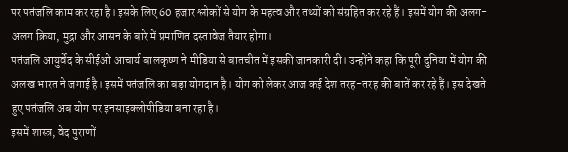पर पतंजलि काम कर रहा है। इसके लिए 60 हजार श्लोकों से योग के महत्व और तथ्यों को संग्रहित कर रहे हैं। इसमें योग की अलग-अलग क्रिया, मुद्रा और आसन के बारे में प्रमाणित दस्तावेज तैयार होगा।
पतंजलि आयुर्वेद के सीईओ आचार्य बालकृष्ण ने मीडिया से बातचीत में इसकी जानकारी दी। उन्होंने कहा कि पूरी दुनिया में योग की अलख भारत ने जगाई है। इसमें पतंजलि का बड़ा योगदान है। योग को लेकर आज कई देश तरह-तरह की बातें कर रहे हैं। इस देखते हुए पतंजलि अब योग पर इनसाइक्लोपीडिया बना रहा है।
इसमें शास्त्र, वेद पुराणों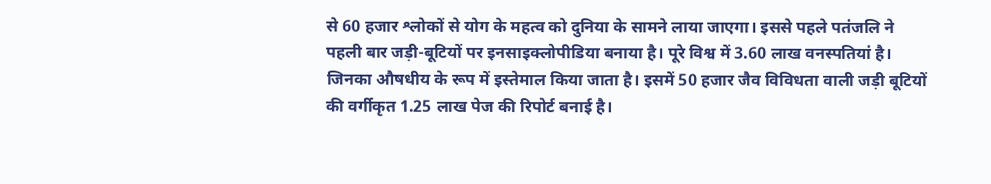से 60 हजार श्लोकों से योग के महत्व को दुनिया के सामने लाया जाएगा। इससे पहले पतंजलि ने पहली बार जड़ी-बूटियों पर इनसाइक्लोपीडिया बनाया है। पूरे विश्व में 3.60 लाख वनस्पतियां है। जिनका औषधीय के रूप में इस्तेमाल किया जाता है। इसमें 50 हजार जैव विविधता वाली जड़ी बूटियों की वर्गीकृत 1.25 लाख पेज की रिपोर्ट बनाई है।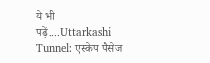ये भी पढ़ें....Uttarkashi Tunnel: एस्केप पैसेज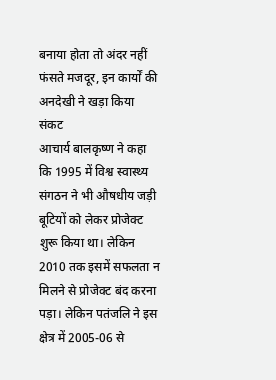बनाया होता तो अंदर नहीं फंसते मजदूर, इन कार्यों की अनदेखी ने खड़ा किया संकट
आचार्य बालकृष्ण ने कहा कि 1995 में विश्व स्वास्थ्य संगठन ने भी औषधीय जड़ी बूटियों को लेकर प्रोजेक्ट शुरू किया था। लेकिन 2010 तक इसमें सफलता न मिलने से प्रोजेक्ट बंद करना पड़ा। लेकिन पतंजलि ने इस क्षेत्र में 2005-06 से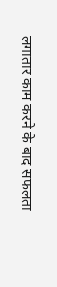लगातार काम करने के बाद सफलता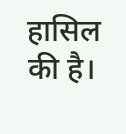हासिल की है।